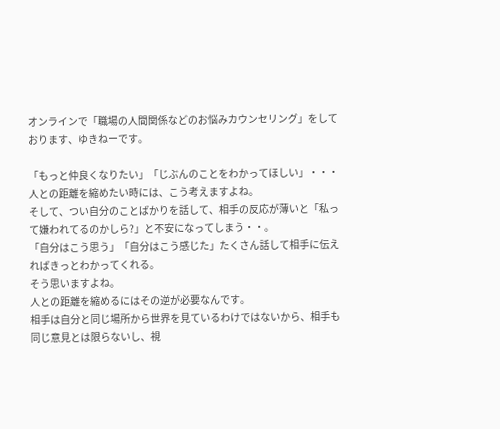オンラインで「職場の人間関係などのお悩みカウンセリング」をしております、ゆきねーです。

「もっと仲良くなりたい」「じぶんのことをわかってほしい」・・・
人との距離を縮めたい時には、こう考えますよね。
そして、つい自分のことばかりを話して、相手の反応が薄いと「私って嫌われてるのかしら?」と不安になってしまう・・。
「自分はこう思う」「自分はこう感じた」たくさん話して相手に伝えればきっとわかってくれる。
そう思いますよね。
人との距離を縮めるにはその逆が必要なんです。
相手は自分と同じ場所から世界を見ているわけではないから、相手も同じ意見とは限らないし、視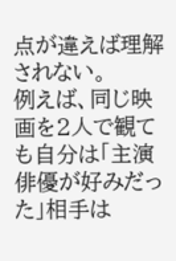点が違えば理解されない。
例えば、同じ映画を2人で観ても自分は「主演俳優が好みだった」相手は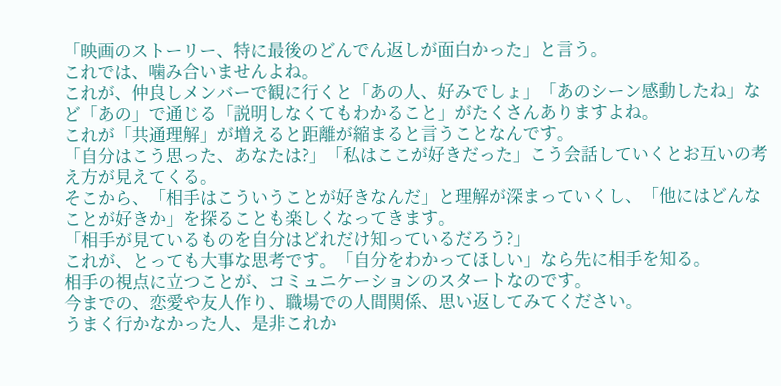「映画のストーリー、特に最後のどんでん返しが面白かった」と言う。
これでは、噛み合いませんよね。
これが、仲良しメンバーで観に行くと「あの人、好みでしょ」「あのシーン感動したね」など「あの」で通じる「説明しなくてもわかること」がたくさんありますよね。
これが「共通理解」が増えると距離が縮まると言うことなんです。
「自分はこう思った、あなたは?」「私はここが好きだった」こう会話していくとお互いの考え方が見えてくる。
そこから、「相手はこういうことが好きなんだ」と理解が深まっていくし、「他にはどんなことが好きか」を探ることも楽しくなってきます。
「相手が見ているものを自分はどれだけ知っているだろう?」
これが、とっても大事な思考です。「自分をわかってほしい」なら先に相手を知る。
相手の視点に立つことが、コミュニケーションのスタートなのです。
今までの、恋愛や友人作り、職場での人間関係、思い返してみてください。
うまく行かなかった人、是非これか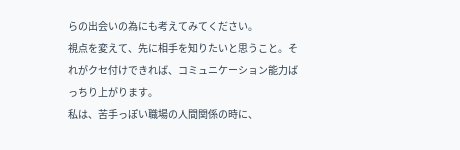らの出会いの為にも考えてみてください。
視点を変えて、先に相手を知りたいと思うこと。それがクセ付けできれば、コミュニケーション能力ばっちり上がります。
私は、苦手っぽい職場の人間関係の時に、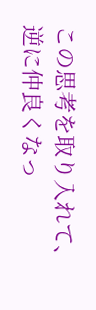この思考を取り入れて、逆に仲良くなっ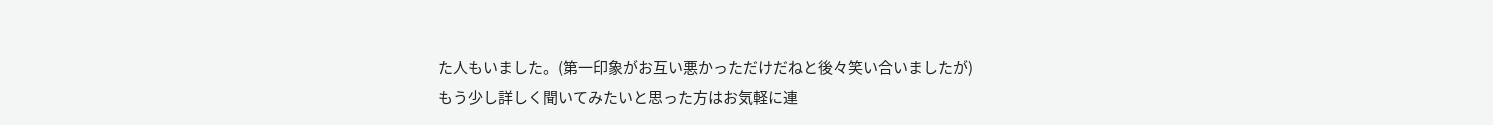た人もいました。(第一印象がお互い悪かっただけだねと後々笑い合いましたが)
もう少し詳しく聞いてみたいと思った方はお気軽に連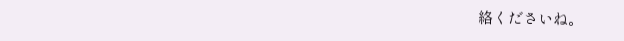絡くださいね。